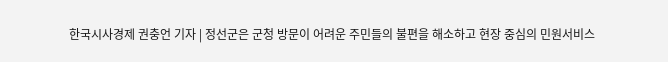한국시사경제 권충언 기자 | 정선군은 군청 방문이 어려운 주민들의 불편을 해소하고 현장 중심의 민원서비스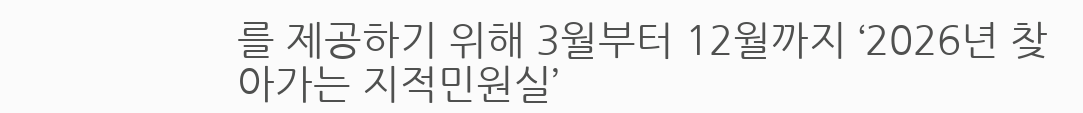를 제공하기 위해 3월부터 12월까지 ‘2026년 찾아가는 지적민원실’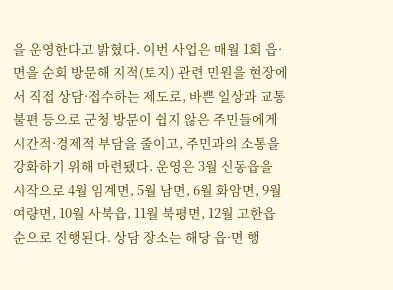을 운영한다고 밝혔다. 이번 사업은 매월 1회 읍·면을 순회 방문해 지적(토지) 관련 민원을 현장에서 직접 상담·접수하는 제도로, 바쁜 일상과 교통 불편 등으로 군청 방문이 쉽지 않은 주민들에게 시간적·경제적 부담을 줄이고, 주민과의 소통을 강화하기 위해 마련됐다. 운영은 3월 신동읍을 시작으로 4월 임계면, 5월 남면, 6월 화암면, 9월 여량면, 10월 사북읍, 11월 북평면, 12월 고한읍 순으로 진행된다. 상담 장소는 해당 읍·면 행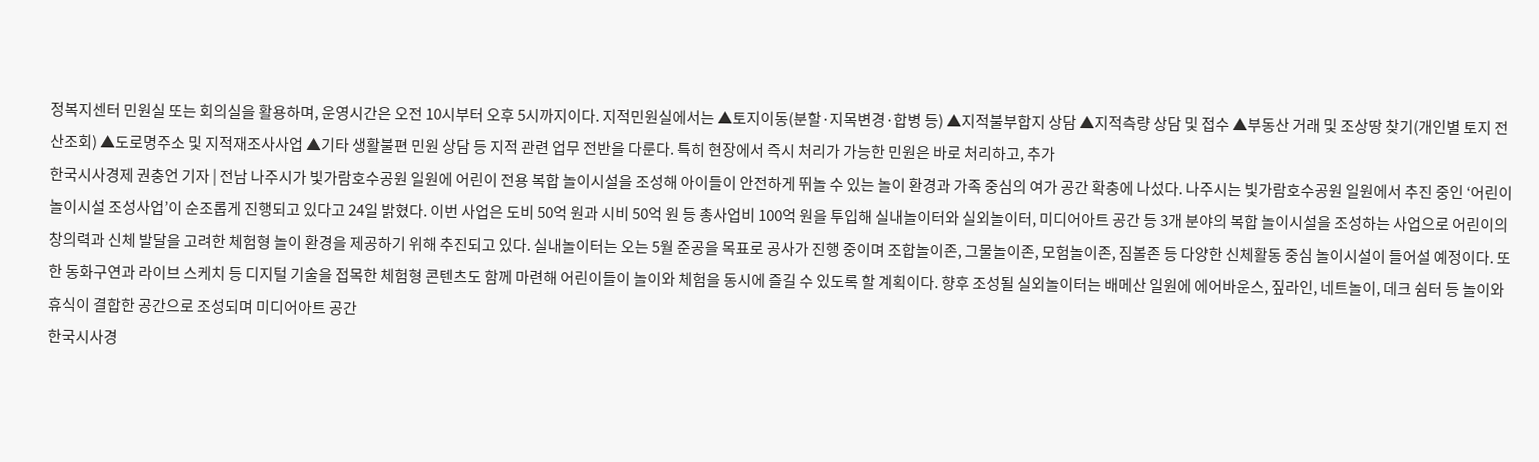정복지센터 민원실 또는 회의실을 활용하며, 운영시간은 오전 10시부터 오후 5시까지이다. 지적민원실에서는 ▲토지이동(분할·지목변경·합병 등) ▲지적불부합지 상담 ▲지적측량 상담 및 접수 ▲부동산 거래 및 조상땅 찾기(개인별 토지 전산조회) ▲도로명주소 및 지적재조사사업 ▲기타 생활불편 민원 상담 등 지적 관련 업무 전반을 다룬다. 특히 현장에서 즉시 처리가 가능한 민원은 바로 처리하고, 추가
한국시사경제 권충언 기자 | 전남 나주시가 빛가람호수공원 일원에 어린이 전용 복합 놀이시설을 조성해 아이들이 안전하게 뛰놀 수 있는 놀이 환경과 가족 중심의 여가 공간 확충에 나섰다. 나주시는 빛가람호수공원 일원에서 추진 중인 ‘어린이 놀이시설 조성사업’이 순조롭게 진행되고 있다고 24일 밝혔다. 이번 사업은 도비 50억 원과 시비 50억 원 등 총사업비 100억 원을 투입해 실내놀이터와 실외놀이터, 미디어아트 공간 등 3개 분야의 복합 놀이시설을 조성하는 사업으로 어린이의 창의력과 신체 발달을 고려한 체험형 놀이 환경을 제공하기 위해 추진되고 있다. 실내놀이터는 오는 5월 준공을 목표로 공사가 진행 중이며 조합놀이존, 그물놀이존, 모험놀이존, 짐볼존 등 다양한 신체활동 중심 놀이시설이 들어설 예정이다. 또한 동화구연과 라이브 스케치 등 디지털 기술을 접목한 체험형 콘텐츠도 함께 마련해 어린이들이 놀이와 체험을 동시에 즐길 수 있도록 할 계획이다. 향후 조성될 실외놀이터는 배메산 일원에 에어바운스, 짚라인, 네트놀이, 데크 쉼터 등 놀이와 휴식이 결합한 공간으로 조성되며 미디어아트 공간
한국시사경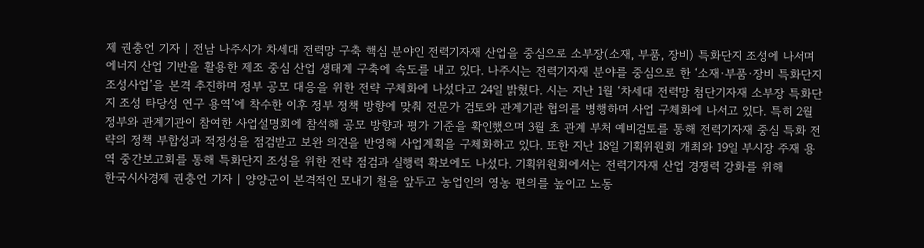제 권충언 기자 | 전남 나주시가 차세대 전력망 구축 핵심 분야인 전력기자재 산업을 중심으로 소부장(소재, 부품, 장비) 특화단지 조성에 나서며 에너지 산업 기반을 활용한 제조 중심 산업 생태계 구축에 속도를 내고 있다. 나주시는 전력기자재 분야를 중심으로 한 ‘소재·부품·장비 특화단지 조성사업’을 본격 추진하며 정부 공모 대응을 위한 전략 구체화에 나섰다고 24일 밝혔다. 시는 지난 1월 ‘차세대 전력망 첨단기자재 소부장 특화단지 조성 타당성 연구 용역’에 착수한 이후 정부 정책 방향에 맞춰 전문가 검토와 관계기관 협의를 병행하며 사업 구체화에 나서고 있다. 특히 2월 정부와 관계기관이 참여한 사업설명회에 참석해 공모 방향과 평가 기준을 확인했으며 3월 초 관계 부처 예비검토를 통해 전력기자재 중심 특화 전략의 정책 부합성과 적정성을 점검받고 보완 의견을 반영해 사업계획을 구체화하고 있다. 또한 지난 18일 기획위원회 개최와 19일 부시장 주재 용역 중간보고회를 통해 특화단지 조성을 위한 전략 점검과 실행력 확보에도 나섰다. 기획위원회에서는 전력기자재 산업 경쟁력 강화를 위해
한국시사경제 권충언 기자 | 양양군이 본격적인 모내기 철을 앞두고 농업인의 영농 편의를 높이고 노동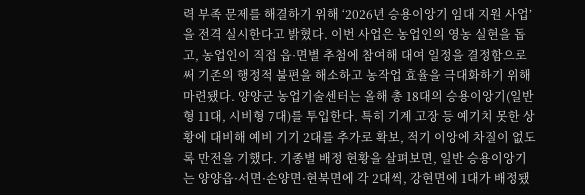력 부족 문제를 해결하기 위해 ‘2026년 승용이앙기 임대 지원 사업’을 전격 실시한다고 밝혔다. 이번 사업은 농업인의 영농 실현을 돕고, 농업인이 직접 읍·면별 추첨에 참여해 대여 일정을 결정함으로써 기존의 행정적 불편을 해소하고 농작업 효율을 극대화하기 위해 마련됐다. 양양군 농업기술센터는 올해 총 18대의 승용이앙기(일반형 11대, 시비형 7대)를 투입한다. 특히 기계 고장 등 예기치 못한 상황에 대비해 예비 기기 2대를 추가로 확보, 적기 이앙에 차질이 없도록 만전을 기했다. 기종별 배정 현황을 살펴보면, 일반 승용이앙기는 양양읍·서면·손양면·현북면에 각 2대씩, 강현면에 1대가 배정됐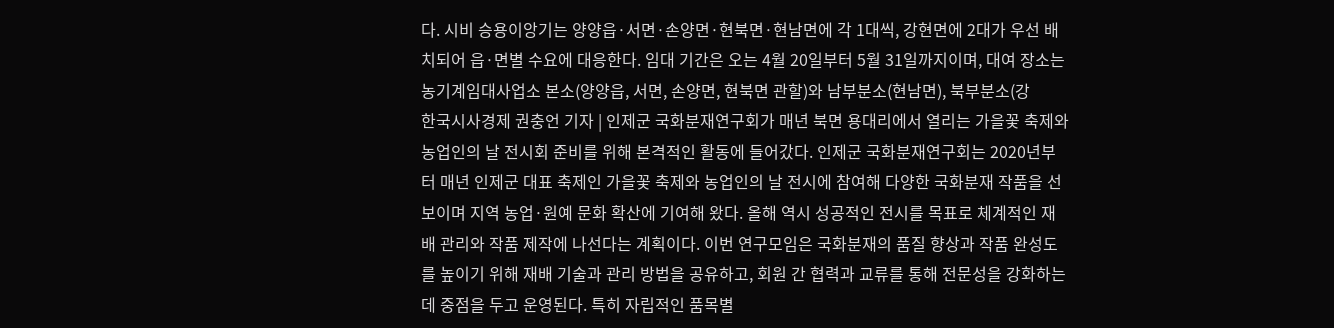다. 시비 승용이앙기는 양양읍·서면·손양면·현북면·현남면에 각 1대씩, 강현면에 2대가 우선 배치되어 읍·면별 수요에 대응한다. 임대 기간은 오는 4월 20일부터 5월 31일까지이며, 대여 장소는 농기계임대사업소 본소(양양읍, 서면, 손양면, 현북면 관할)와 남부분소(현남면), 북부분소(강
한국시사경제 권충언 기자 | 인제군 국화분재연구회가 매년 북면 용대리에서 열리는 가을꽃 축제와 농업인의 날 전시회 준비를 위해 본격적인 활동에 들어갔다. 인제군 국화분재연구회는 2020년부터 매년 인제군 대표 축제인 가을꽃 축제와 농업인의 날 전시에 참여해 다양한 국화분재 작품을 선보이며 지역 농업·원예 문화 확산에 기여해 왔다. 올해 역시 성공적인 전시를 목표로 체계적인 재배 관리와 작품 제작에 나선다는 계획이다. 이번 연구모임은 국화분재의 품질 향상과 작품 완성도를 높이기 위해 재배 기술과 관리 방법을 공유하고, 회원 간 협력과 교류를 통해 전문성을 강화하는 데 중점을 두고 운영된다. 특히 자립적인 품목별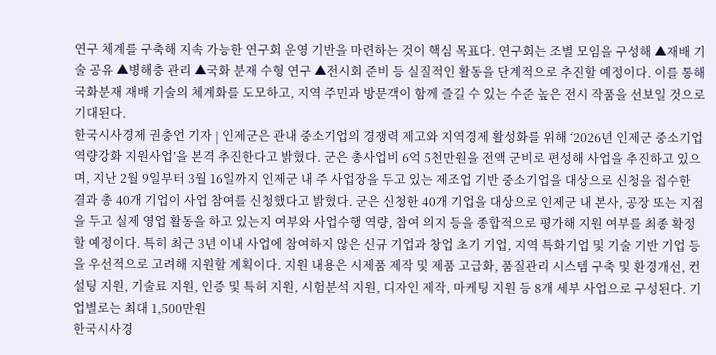연구 체계를 구축해 지속 가능한 연구회 운영 기반을 마련하는 것이 핵심 목표다. 연구회는 조별 모임을 구성해 ▲재배 기술 공유 ▲병해충 관리 ▲국화 분재 수형 연구 ▲전시회 준비 등 실질적인 활동을 단계적으로 추진할 예정이다. 이를 통해 국화분재 재배 기술의 체계화를 도모하고, 지역 주민과 방문객이 함께 즐길 수 있는 수준 높은 전시 작품을 선보일 것으로 기대된다.
한국시사경제 권충언 기자 | 인제군은 관내 중소기업의 경쟁력 제고와 지역경제 활성화를 위해 ‘2026년 인제군 중소기업 역량강화 지원사업’을 본격 추진한다고 밝혔다. 군은 총사업비 6억 5천만원을 전액 군비로 편성해 사업을 추진하고 있으며, 지난 2월 9일부터 3월 16일까지 인제군 내 주 사업장을 두고 있는 제조업 기반 중소기업을 대상으로 신청을 접수한 결과 총 40개 기업이 사업 참여를 신청했다고 밝혔다. 군은 신청한 40개 기업을 대상으로 인제군 내 본사, 공장 또는 지점을 두고 실제 영업 활동을 하고 있는지 여부와 사업수행 역량, 참여 의지 등을 종합적으로 평가해 지원 여부를 최종 확정할 예정이다. 특히 최근 3년 이내 사업에 참여하지 않은 신규 기업과 창업 초기 기업, 지역 특화기업 및 기술 기반 기업 등을 우선적으로 고려해 지원할 계획이다. 지원 내용은 시제품 제작 및 제품 고급화, 품질관리 시스템 구축 및 환경개선, 컨설팅 지원, 기술료 지원, 인증 및 특허 지원, 시험분석 지원, 디자인 제작, 마케팅 지원 등 8개 세부 사업으로 구성된다. 기업별로는 최대 1,500만원
한국시사경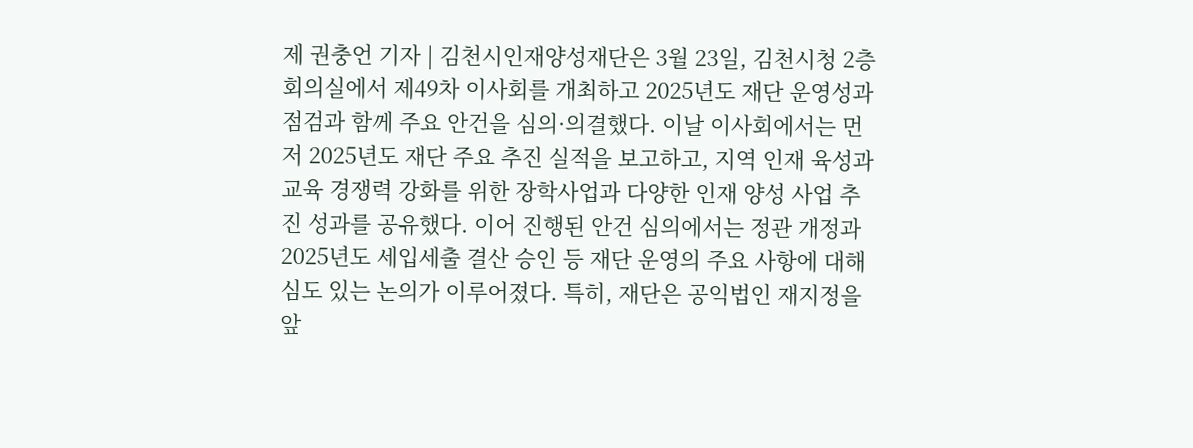제 권충언 기자 | 김천시인재양성재단은 3월 23일, 김천시청 2층 회의실에서 제49차 이사회를 개최하고 2025년도 재단 운영성과 점검과 함께 주요 안건을 심의·의결했다. 이날 이사회에서는 먼저 2025년도 재단 주요 추진 실적을 보고하고, 지역 인재 육성과 교육 경쟁력 강화를 위한 장학사업과 다양한 인재 양성 사업 추진 성과를 공유했다. 이어 진행된 안건 심의에서는 정관 개정과 2025년도 세입세출 결산 승인 등 재단 운영의 주요 사항에 대해 심도 있는 논의가 이루어졌다. 특히, 재단은 공익법인 재지정을 앞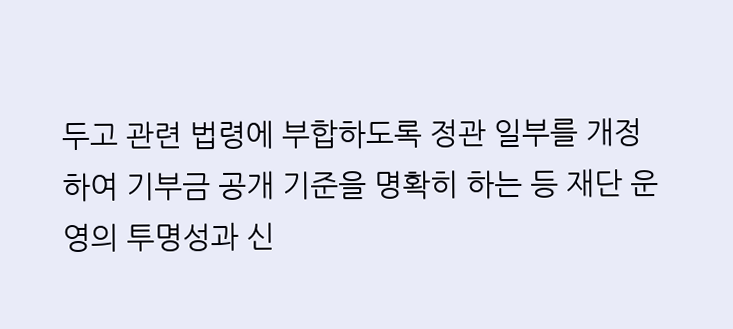두고 관련 법령에 부합하도록 정관 일부를 개정하여 기부금 공개 기준을 명확히 하는 등 재단 운영의 투명성과 신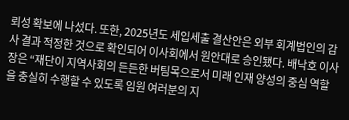뢰성 확보에 나섰다. 또한, 2025년도 세입세출 결산안은 외부 회계법인의 감사 결과 적정한 것으로 확인되어 이사회에서 원안대로 승인됐다. 배낙호 이사장은 “재단이 지역사회의 든든한 버팀목으로서 미래 인재 양성의 중심 역할을 충실히 수행할 수 있도록 임원 여러분의 지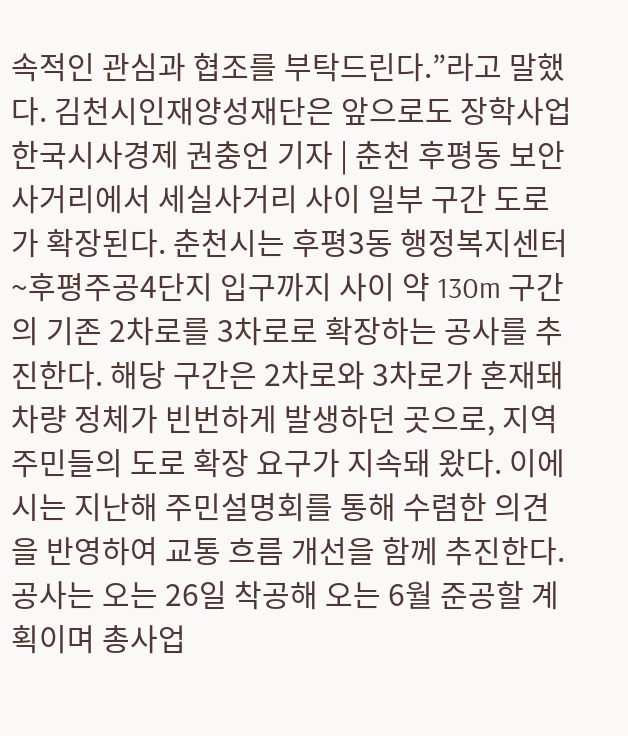속적인 관심과 협조를 부탁드린다.”라고 말했다. 김천시인재양성재단은 앞으로도 장학사업
한국시사경제 권충언 기자 | 춘천 후평동 보안사거리에서 세실사거리 사이 일부 구간 도로가 확장된다. 춘천시는 후평3동 행정복지센터~후평주공4단지 입구까지 사이 약 130m 구간의 기존 2차로를 3차로로 확장하는 공사를 추진한다. 해당 구간은 2차로와 3차로가 혼재돼 차량 정체가 빈번하게 발생하던 곳으로, 지역 주민들의 도로 확장 요구가 지속돼 왔다. 이에 시는 지난해 주민설명회를 통해 수렴한 의견을 반영하여 교통 흐름 개선을 함께 추진한다. 공사는 오는 26일 착공해 오는 6월 준공할 계획이며 총사업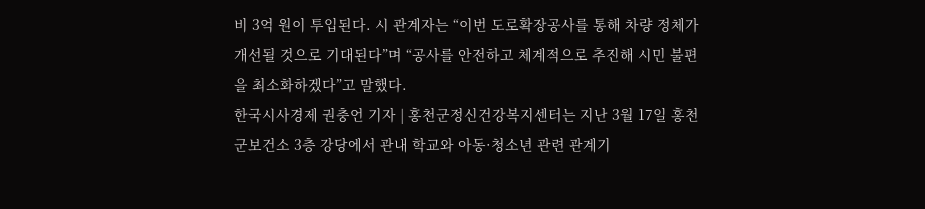비 3억 원이 투입된다. 시 관계자는 “이번 도로확장공사를 통해 차량 정체가 개선될 것으로 기대된다”며 “공사를 안전하고 체계적으로 추진해 시민 불편을 최소화하겠다”고 말했다.
한국시사경제 권충언 기자 | 홍천군정신건강복지센터는 지난 3월 17일 홍천군보건소 3층 강당에서 관내 학교와 아동·청소년 관련 관계기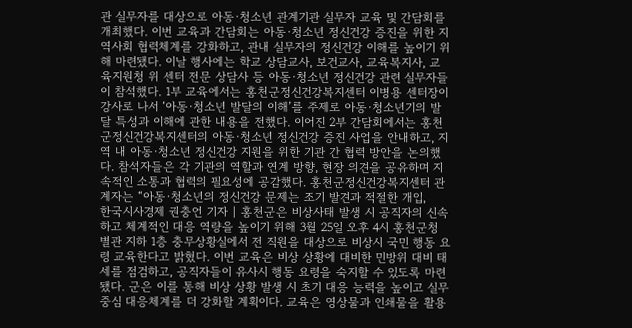관 실무자를 대상으로 아동·청소년 관계기관 실무자 교육 및 간담회를 개최했다. 이번 교육과 간담회는 아동·청소년 정신건강 증진을 위한 지역사회 협력체계를 강화하고, 관내 실무자의 정신건강 이해를 높이기 위해 마련됐다. 이날 행사에는 학교 상담교사, 보건교사, 교육복지사, 교육지원청 위 센터 전문 상담사 등 아동·청소년 정신건강 관련 실무자들이 참석했다. 1부 교육에서는 홍천군정신건강복지센터 이병용 센터장이 강사로 나서 ‘아동·청소년 발달의 이해’를 주제로 아동·청소년기의 발달 특성과 이해에 관한 내용을 전했다. 이어진 2부 간담회에서는 홍천군정신건강복지센터의 아동·청소년 정신건강 증진 사업을 안내하고, 지역 내 아동·청소년 정신건강 지원을 위한 기관 간 협력 방안을 논의했다. 참석자들은 각 기관의 역할과 연계 방향, 현장 의견을 공유하며 지속적인 소통과 협력의 필요성에 공감했다. 홍천군정신건강복지센터 관계자는 “아동·청소년의 정신건강 문제는 조기 발견과 적절한 개입,
한국시사경제 권충언 기자 | 홍천군은 비상사태 발생 시 공직자의 신속하고 체계적인 대응 역량을 높이기 위해 3월 25일 오후 4시 홍천군청 별관 지하 1층 충무상황실에서 전 직원을 대상으로 비상시 국민 행동 요령 교육한다고 밝혔다. 이번 교육은 비상 상황에 대비한 민방위 대비 태세를 점검하고, 공직자들이 유사시 행동 요령을 숙지할 수 있도록 마련됐다. 군은 이를 통해 비상 상황 발생 시 초기 대응 능력을 높이고 실무 중심 대응체계를 더 강화할 계획이다. 교육은 영상물과 인쇄물을 활용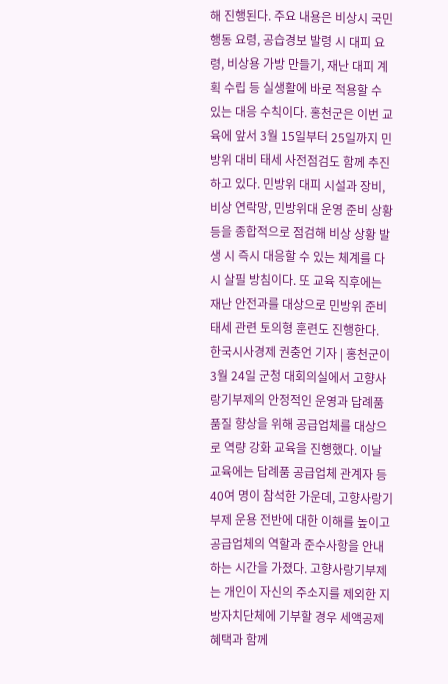해 진행된다. 주요 내용은 비상시 국민 행동 요령, 공습경보 발령 시 대피 요령, 비상용 가방 만들기, 재난 대피 계획 수립 등 실생활에 바로 적용할 수 있는 대응 수칙이다. 홍천군은 이번 교육에 앞서 3월 15일부터 25일까지 민방위 대비 태세 사전점검도 함께 추진하고 있다. 민방위 대피 시설과 장비, 비상 연락망, 민방위대 운영 준비 상황 등을 종합적으로 점검해 비상 상황 발생 시 즉시 대응할 수 있는 체계를 다시 살필 방침이다. 또 교육 직후에는 재난 안전과를 대상으로 민방위 준비 태세 관련 토의형 훈련도 진행한다.
한국시사경제 권충언 기자 | 홍천군이 3월 24일 군청 대회의실에서 고향사랑기부제의 안정적인 운영과 답례품 품질 향상을 위해 공급업체를 대상으로 역량 강화 교육을 진행했다. 이날 교육에는 답례품 공급업체 관계자 등 40여 명이 참석한 가운데, 고향사랑기부제 운용 전반에 대한 이해를 높이고 공급업체의 역할과 준수사항을 안내하는 시간을 가졌다. 고향사랑기부제는 개인이 자신의 주소지를 제외한 지방자치단체에 기부할 경우 세액공제 혜택과 함께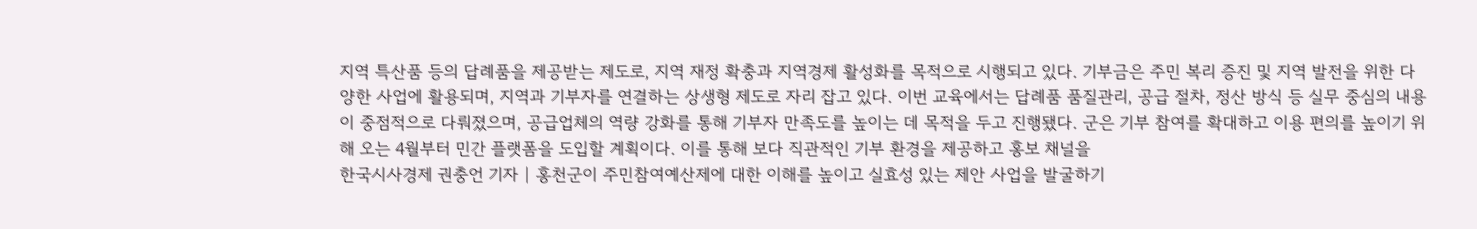지역 특산품 등의 답례품을 제공받는 제도로, 지역 재정 확충과 지역경제 활성화를 목적으로 시행되고 있다. 기부금은 주민 복리 증진 및 지역 발전을 위한 다양한 사업에 활용되며, 지역과 기부자를 연결하는 상생형 제도로 자리 잡고 있다. 이번 교육에서는 답례품 품질관리, 공급 절차, 정산 방식 등 실무 중심의 내용이 중점적으로 다뤄졌으며, 공급업체의 역량 강화를 통해 기부자 만족도를 높이는 데 목적을 두고 진행됐다. 군은 기부 참여를 확대하고 이용 편의를 높이기 위해 오는 4월부터 민간 플랫폼을 도입할 계획이다. 이를 통해 보다 직관적인 기부 환경을 제공하고 홍보 채널을
한국시사경제 권충언 기자 | 홍천군이 주민참여예산제에 대한 이해를 높이고 실효성 있는 제안 사업을 발굴하기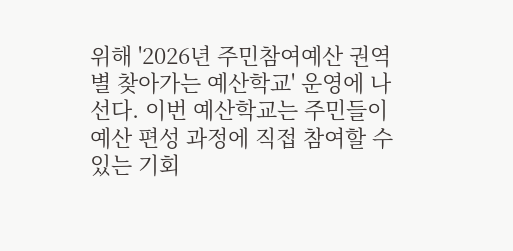위해 '2026년 주민참여예산 권역별 찾아가는 예산학교' 운영에 나선다. 이번 예산학교는 주민들이 예산 편성 과정에 직접 참여할 수 있는 기회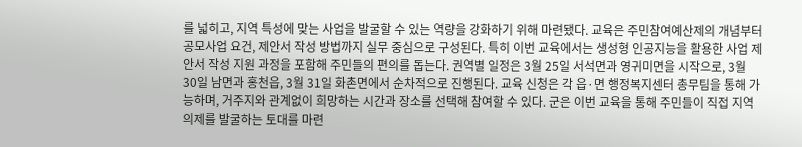를 넓히고, 지역 특성에 맞는 사업을 발굴할 수 있는 역량을 강화하기 위해 마련됐다. 교육은 주민참여예산제의 개념부터 공모사업 요건, 제안서 작성 방법까지 실무 중심으로 구성된다. 특히 이번 교육에서는 생성형 인공지능을 활용한 사업 제안서 작성 지원 과정을 포함해 주민들의 편의를 돕는다. 권역별 일정은 3월 25일 서석면과 영귀미면을 시작으로, 3월 30일 남면과 홍천읍, 3월 31일 화촌면에서 순차적으로 진행된다. 교육 신청은 각 읍·면 행정복지센터 총무팀을 통해 가능하며, 거주지와 관계없이 희망하는 시간과 장소를 선택해 참여할 수 있다. 군은 이번 교육을 통해 주민들이 직접 지역 의제를 발굴하는 토대를 마련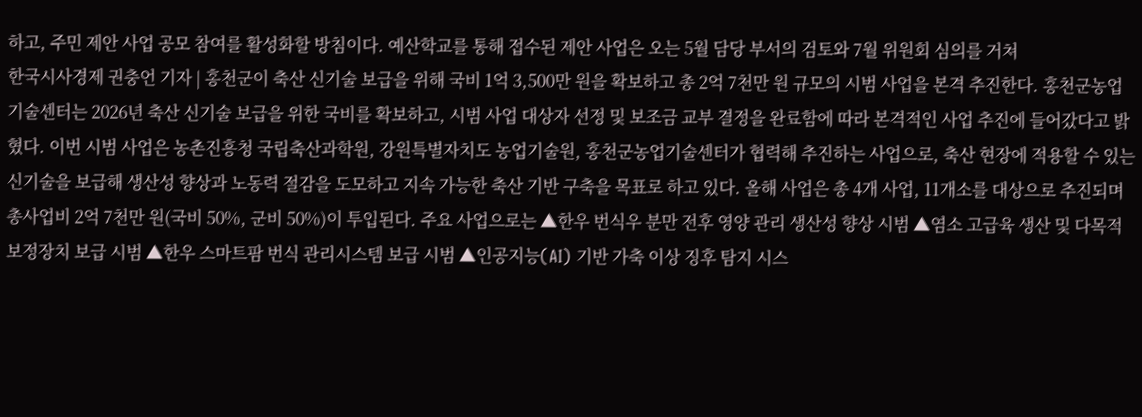하고, 주민 제안 사업 공모 참여를 활성화할 방침이다. 예산학교를 통해 접수된 제안 사업은 오는 5월 담당 부서의 검토와 7월 위원회 심의를 거쳐
한국시사경제 권충언 기자 | 홍천군이 축산 신기술 보급을 위해 국비 1억 3,500만 원을 확보하고 총 2억 7천만 원 규모의 시범 사업을 본격 추진한다. 홍천군농업기술센터는 2026년 축산 신기술 보급을 위한 국비를 확보하고, 시범 사업 대상자 선정 및 보조금 교부 결정을 완료함에 따라 본격적인 사업 추진에 들어갔다고 밝혔다. 이번 시범 사업은 농촌진흥청 국립축산과학원, 강원특별자치도 농업기술원, 홍천군농업기술센터가 협력해 추진하는 사업으로, 축산 현장에 적용할 수 있는 신기술을 보급해 생산성 향상과 노동력 절감을 도모하고 지속 가능한 축산 기반 구축을 목표로 하고 있다. 올해 사업은 총 4개 사업, 11개소를 대상으로 추진되며 총사업비 2억 7천만 원(국비 50%, 군비 50%)이 투입된다. 주요 사업으로는 ▲한우 번식우 분만 전후 영양 관리 생산성 향상 시범 ▲염소 고급육 생산 및 다목적 보정장치 보급 시범 ▲한우 스마트팜 번식 관리시스템 보급 시범 ▲인공지능(AI) 기반 가축 이상 징후 탐지 시스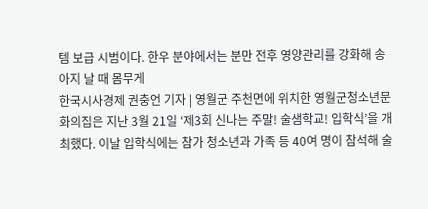템 보급 시범이다. 한우 분야에서는 분만 전후 영양관리를 강화해 송아지 날 때 몸무게
한국시사경제 권충언 기자 | 영월군 주천면에 위치한 영월군청소년문화의집은 지난 3월 21일 ‘제3회 신나는 주말! 술샘학교! 입학식’을 개최했다. 이날 입학식에는 참가 청소년과 가족 등 40여 명이 참석해 술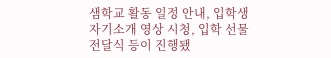샘학교 활동 일정 안내, 입학생 자기소개 영상 시청, 입학 선물 전달식 등이 진행됐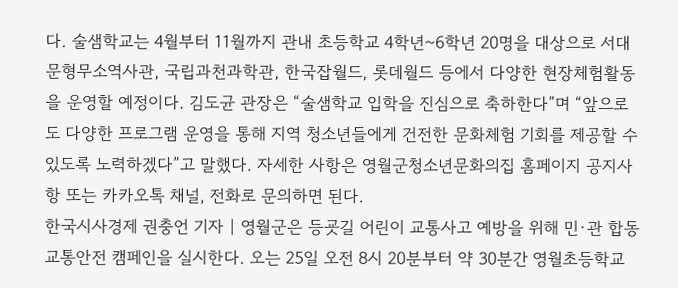다. 술샘학교는 4월부터 11월까지 관내 초등학교 4학년~6학년 20명을 대상으로 서대문형무소역사관, 국립과천과학관, 한국잡월드, 롯데월드 등에서 다양한 현장체험활동을 운영할 예정이다. 김도균 관장은 “술샘학교 입학을 진심으로 축하한다”며 “앞으로도 다양한 프로그램 운영을 통해 지역 청소년들에게 건전한 문화체험 기회를 제공할 수 있도록 노력하겠다”고 말했다. 자세한 사항은 영월군청소년문화의집 홈페이지 공지사항 또는 카카오톡 채널, 전화로 문의하면 된다.
한국시사경제 권충언 기자 | 영월군은 등굣길 어린이 교통사고 예방을 위해 민·관 합동 교통안전 캠페인을 실시한다. 오는 25일 오전 8시 20분부터 약 30분간 영월초등학교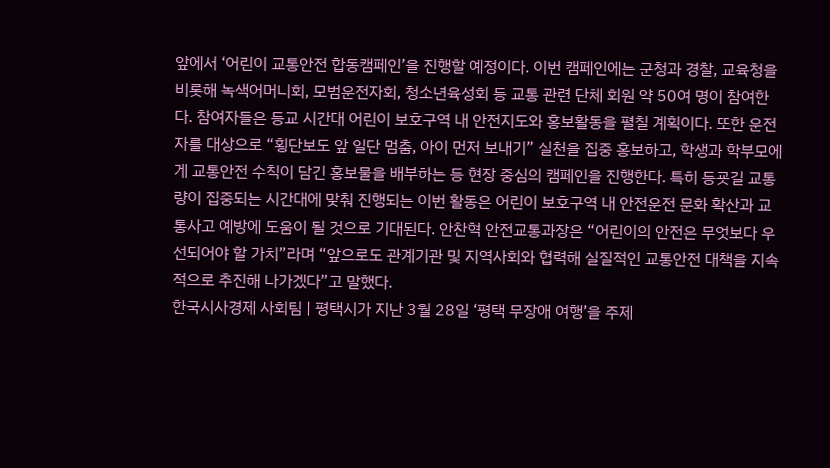앞에서 ‘어린이 교통안전 합동캠페인’을 진행할 예정이다. 이번 캠페인에는 군청과 경찰, 교육청을 비롯해 녹색어머니회, 모범운전자회, 청소년육성회 등 교통 관련 단체 회원 약 50여 명이 참여한다. 참여자들은 등교 시간대 어린이 보호구역 내 안전지도와 홍보활동을 펼칠 계획이다. 또한 운전자를 대상으로 “횡단보도 앞 일단 멈춤, 아이 먼저 보내기” 실천을 집중 홍보하고, 학생과 학부모에게 교통안전 수칙이 담긴 홍보물을 배부하는 등 현장 중심의 캠페인을 진행한다. 특히 등굣길 교통량이 집중되는 시간대에 맞춰 진행되는 이번 활동은 어린이 보호구역 내 안전운전 문화 확산과 교통사고 예방에 도움이 될 것으로 기대된다. 안찬혁 안전교통과장은 “어린이의 안전은 무엇보다 우선되어야 할 가치”라며 “앞으로도 관계기관 및 지역사회와 협력해 실질적인 교통안전 대책을 지속적으로 추진해 나가겠다”고 말했다.
한국시사경제 사회팀 | 평택시가 지난 3월 28일 ‘평택 무장애 여행’을 주제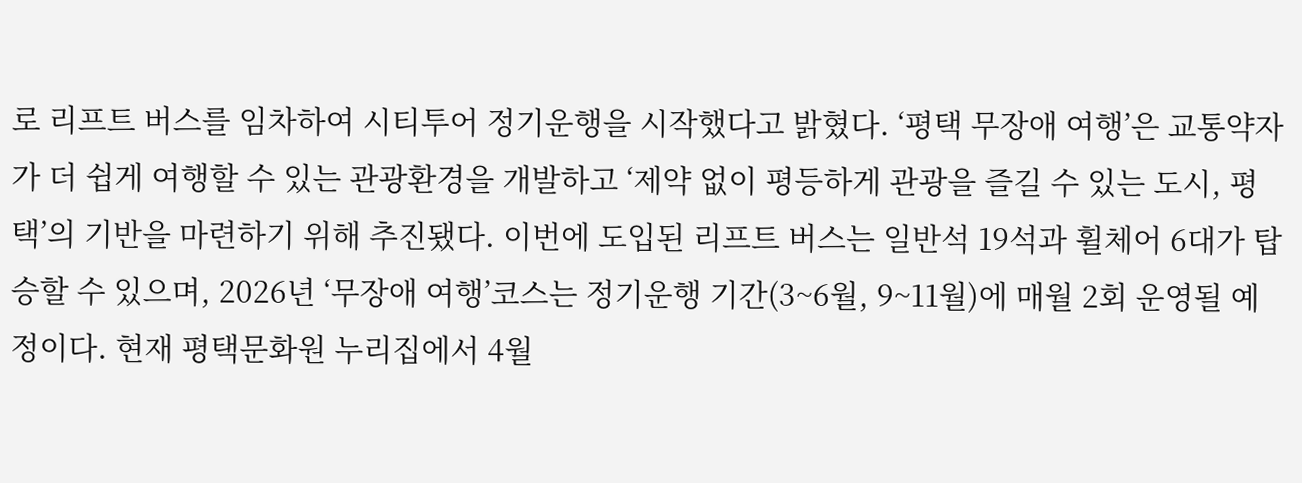로 리프트 버스를 임차하여 시티투어 정기운행을 시작했다고 밝혔다. ‘평택 무장애 여행’은 교통약자가 더 쉽게 여행할 수 있는 관광환경을 개발하고 ‘제약 없이 평등하게 관광을 즐길 수 있는 도시, 평택’의 기반을 마련하기 위해 추진됐다. 이번에 도입된 리프트 버스는 일반석 19석과 휠체어 6대가 탑승할 수 있으며, 2026년 ‘무장애 여행’코스는 정기운행 기간(3~6월, 9~11월)에 매월 2회 운영될 예정이다. 현재 평택문화원 누리집에서 4월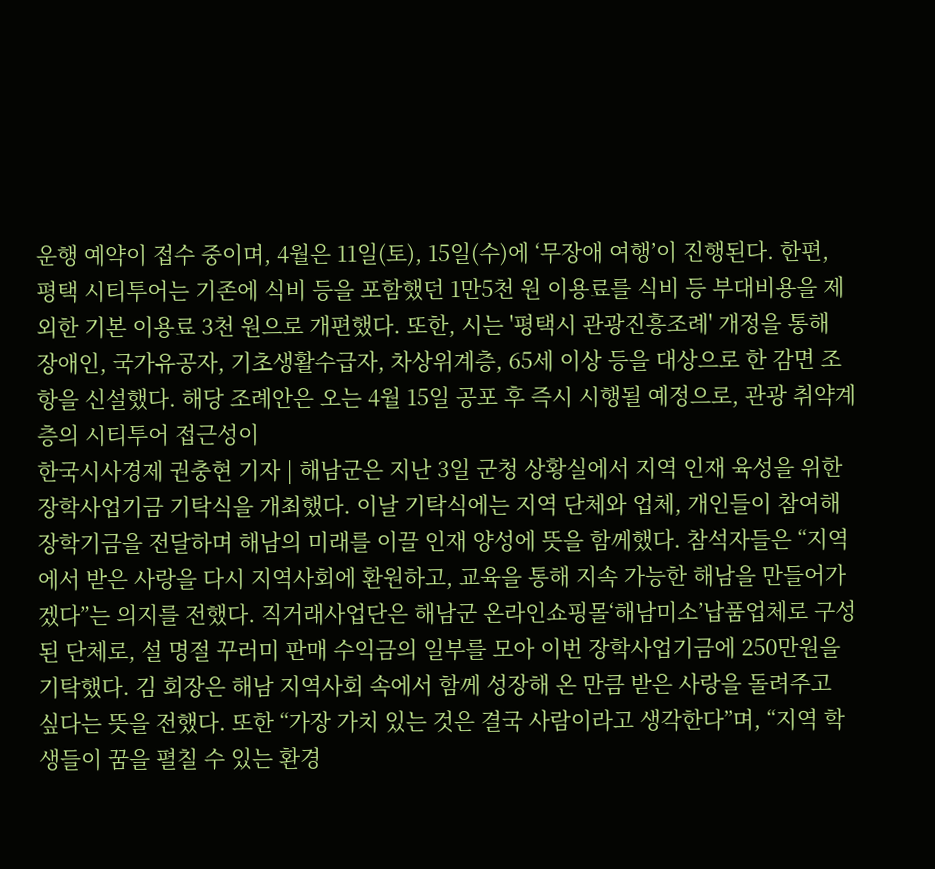운행 예약이 접수 중이며, 4월은 11일(토), 15일(수)에 ‘무장애 여행’이 진행된다. 한편, 평택 시티투어는 기존에 식비 등을 포함했던 1만5천 원 이용료를 식비 등 부대비용을 제외한 기본 이용료 3천 원으로 개편했다. 또한, 시는 '평택시 관광진흥조례' 개정을 통해 장애인, 국가유공자, 기초생활수급자, 차상위계층, 65세 이상 등을 대상으로 한 감면 조항을 신설했다. 해당 조례안은 오는 4월 15일 공포 후 즉시 시행될 예정으로, 관광 취약계층의 시티투어 접근성이
한국시사경제 권충현 기자 | 해남군은 지난 3일 군청 상황실에서 지역 인재 육성을 위한 장학사업기금 기탁식을 개최했다. 이날 기탁식에는 지역 단체와 업체, 개인들이 참여해 장학기금을 전달하며 해남의 미래를 이끌 인재 양성에 뜻을 함께했다. 참석자들은 “지역에서 받은 사랑을 다시 지역사회에 환원하고, 교육을 통해 지속 가능한 해남을 만들어가겠다”는 의지를 전했다. 직거래사업단은 해남군 온라인쇼핑몰‘해남미소’납품업체로 구성된 단체로, 설 명절 꾸러미 판매 수익금의 일부를 모아 이번 장학사업기금에 250만원을 기탁했다. 김 회장은 해남 지역사회 속에서 함께 성장해 온 만큼 받은 사랑을 돌려주고 싶다는 뜻을 전했다. 또한 “가장 가치 있는 것은 결국 사람이라고 생각한다”며, “지역 학생들이 꿈을 펼칠 수 있는 환경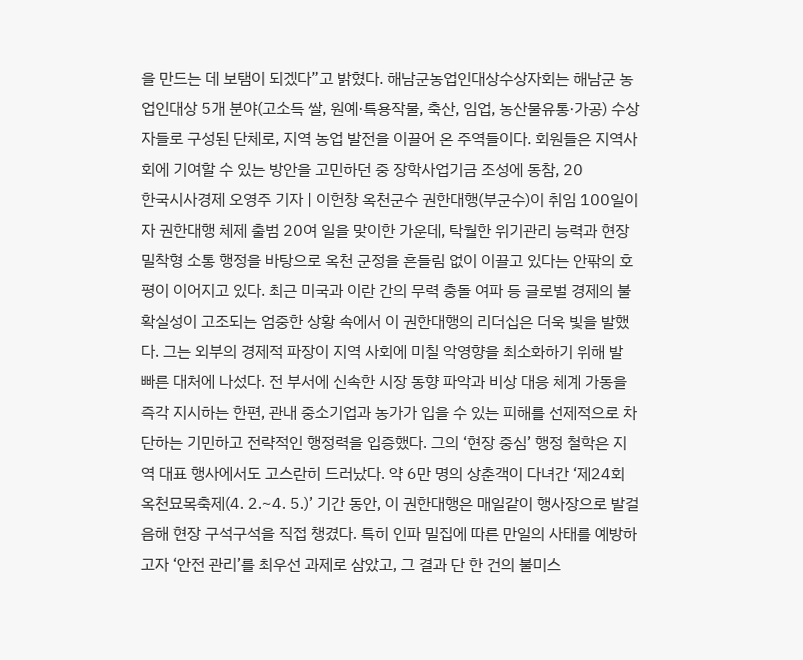을 만드는 데 보탬이 되겠다”고 밝혔다. 해남군농업인대상수상자회는 해남군 농업인대상 5개 분야(고소득 쌀, 원예·특용작물, 축산, 임업, 농산물유통·가공) 수상자들로 구성된 단체로, 지역 농업 발전을 이끌어 온 주역들이다. 회원들은 지역사회에 기여할 수 있는 방안을 고민하던 중 장학사업기금 조성에 동참, 20
한국시사경제 오영주 기자 | 이헌창 옥천군수 권한대행(부군수)이 취임 100일이자 권한대행 체제 출범 20여 일을 맞이한 가운데, 탁월한 위기관리 능력과 현장 밀착형 소통 행정을 바탕으로 옥천 군정을 흔들림 없이 이끌고 있다는 안팎의 호평이 이어지고 있다. 최근 미국과 이란 간의 무력 충돌 여파 등 글로벌 경제의 불확실성이 고조되는 엄중한 상황 속에서 이 권한대행의 리더십은 더욱 빛을 발했다. 그는 외부의 경제적 파장이 지역 사회에 미칠 악영향을 최소화하기 위해 발 빠른 대처에 나섰다. 전 부서에 신속한 시장 동향 파악과 비상 대응 체계 가동을 즉각 지시하는 한편, 관내 중소기업과 농가가 입을 수 있는 피해를 선제적으로 차단하는 기민하고 전략적인 행정력을 입증했다. 그의 ‘현장 중심’ 행정 철학은 지역 대표 행사에서도 고스란히 드러났다. 약 6만 명의 상춘객이 다녀간 ‘제24회 옥천묘목축제(4. 2.~4. 5.)’ 기간 동안, 이 권한대행은 매일같이 행사장으로 발걸음해 현장 구석구석을 직접 챙겼다. 특히 인파 밀집에 따른 만일의 사태를 예방하고자 ‘안전 관리’를 최우선 과제로 삼았고, 그 결과 단 한 건의 불미스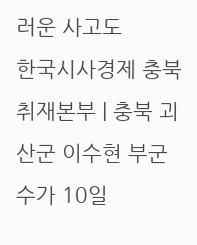러운 사고도
한국시사경제 충북취재본부 | 충북 괴산군 이수현 부군수가 10일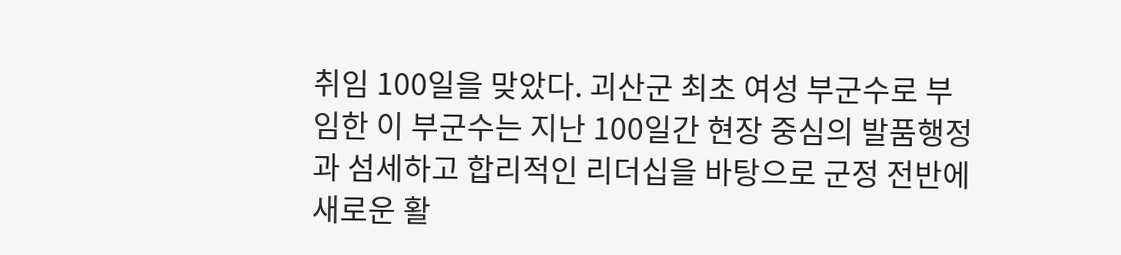취임 100일을 맞았다. 괴산군 최초 여성 부군수로 부임한 이 부군수는 지난 100일간 현장 중심의 발품행정과 섬세하고 합리적인 리더십을 바탕으로 군정 전반에 새로운 활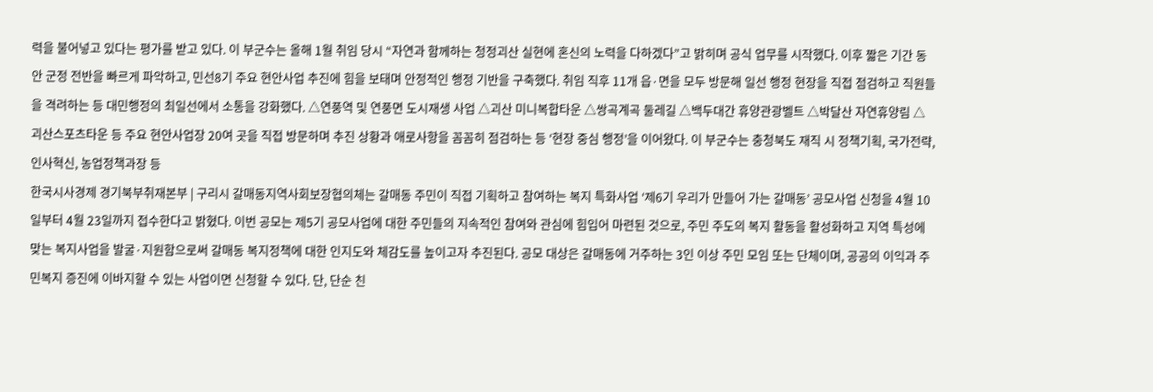력을 불어넣고 있다는 평가를 받고 있다. 이 부군수는 올해 1월 취임 당시 “자연과 함께하는 청정괴산 실현에 혼신의 노력을 다하겠다”고 밝히며 공식 업무를 시작했다. 이후 짧은 기간 동안 군정 전반을 빠르게 파악하고, 민선8기 주요 현안사업 추진에 힘을 보태며 안정적인 행정 기반을 구축했다. 취임 직후 11개 읍·면을 모두 방문해 일선 행정 현장을 직접 점검하고 직원들을 격려하는 등 대민행정의 최일선에서 소통을 강화했다. △연풍역 및 연풍면 도시재생 사업 △괴산 미니복합타운 △쌍곡계곡 둘레길 △백두대간 휴양관광벨트 △박달산 자연휴양림 △괴산스포츠타운 등 주요 현안사업장 20여 곳을 직접 방문하며 추진 상황과 애로사항을 꼼꼼히 점검하는 등 ‘현장 중심 행정’을 이어왔다. 이 부군수는 충청북도 재직 시 정책기획, 국가전략, 인사혁신, 농업정책과장 등
한국시사경제 경기북부취재본부 | 구리시 갈매동지역사회보장협의체는 갈매동 주민이 직접 기획하고 참여하는 복지 특화사업 ‘제6기 우리가 만들어 가는 갈매동’ 공모사업 신청을 4월 10일부터 4월 23일까지 접수한다고 밝혔다. 이번 공모는 제5기 공모사업에 대한 주민들의 지속적인 참여와 관심에 힘입어 마련된 것으로, 주민 주도의 복지 활동을 활성화하고 지역 특성에 맞는 복지사업을 발굴·지원함으로써 갈매동 복지정책에 대한 인지도와 체감도를 높이고자 추진된다. 공모 대상은 갈매동에 거주하는 3인 이상 주민 모임 또는 단체이며, 공공의 이익과 주민복지 증진에 이바지할 수 있는 사업이면 신청할 수 있다. 단, 단순 친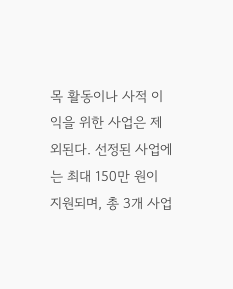목 활동이나 사적 이익을 위한 사업은 제외된다. 선정된 사업에는 최대 150만 원이 지원되며, 총 3개 사업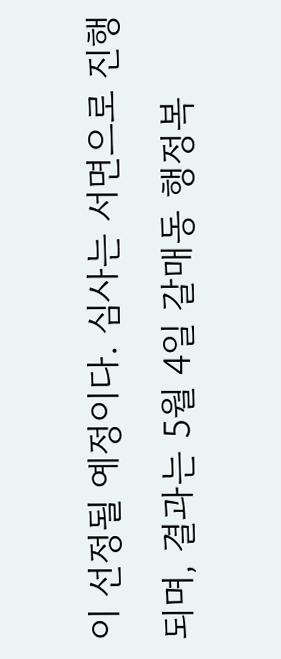이 선정될 예정이다. 심사는 서면으로 진행되며, 결과는 5월 4일 갈매동 행정복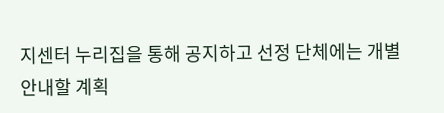지센터 누리집을 통해 공지하고 선정 단체에는 개별 안내할 계획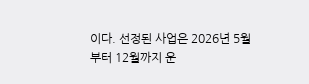이다. 선정된 사업은 2026년 5월부터 12월까지 운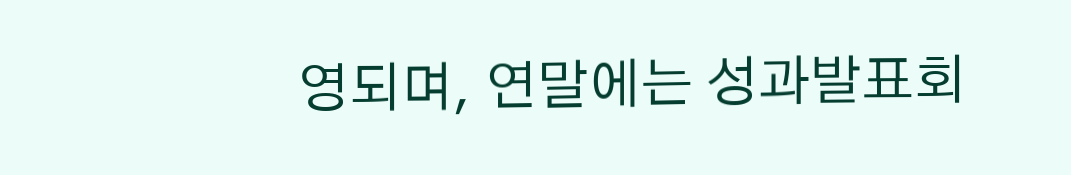영되며, 연말에는 성과발표회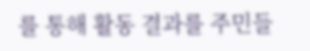를 통해 활동 결과를 주민들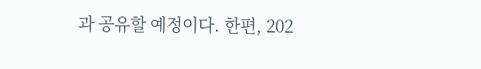과 공유할 예정이다. 한편, 202